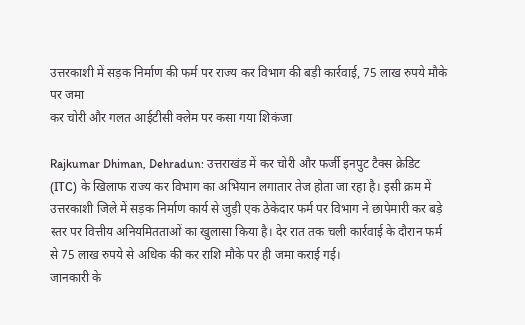उत्तरकाशी में सड़क निर्माण की फर्म पर राज्य कर विभाग की बड़ी कार्रवाई, 75 लाख रुपये मौके पर जमा
कर चोरी और गलत आईटीसी क्लेम पर कसा गया शिकंजा

Rajkumar Dhiman, Dehradun: उत्तराखंड में कर चोरी और फर्जी इनपुट टैक्स क्रेडिट (ITC) के खिलाफ राज्य कर विभाग का अभियान लगातार तेज होता जा रहा है। इसी क्रम में उत्तरकाशी जिले में सड़क निर्माण कार्य से जुड़ी एक ठेकेदार फर्म पर विभाग ने छापेमारी कर बड़े स्तर पर वित्तीय अनियमितताओं का खुलासा किया है। देर रात तक चली कार्रवाई के दौरान फर्म से 75 लाख रुपये से अधिक की कर राशि मौके पर ही जमा कराई गई।
जानकारी के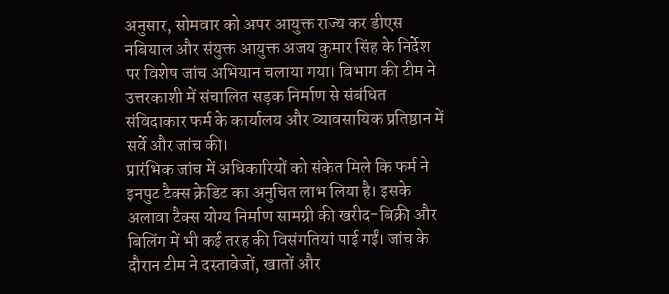अनुसार, सोमवार को अपर आयुक्त राज्य कर डीएस नबियाल और संयुक्त आयुक्त अजय कुमार सिंह के निर्देश पर विशेष जांच अभियान चलाया गया। विभाग की टीम ने उत्तरकाशी में संचालित सड़क निर्माण से संबंधित संविदाकार फर्म के कार्यालय और व्यावसायिक प्रतिष्ठान में सर्वे और जांच की।
प्रारंभिक जांच में अधिकारियों को संकेत मिले कि फर्म ने इनपुट टैक्स क्रेडिट का अनुचित लाभ लिया है। इसके अलावा टैक्स योग्य निर्माण सामग्री की खरीद-बिक्री और बिलिंग में भी कई तरह की विसंगतियां पाई गईं। जांच के दौरान टीम ने दस्तावेजों, खातों और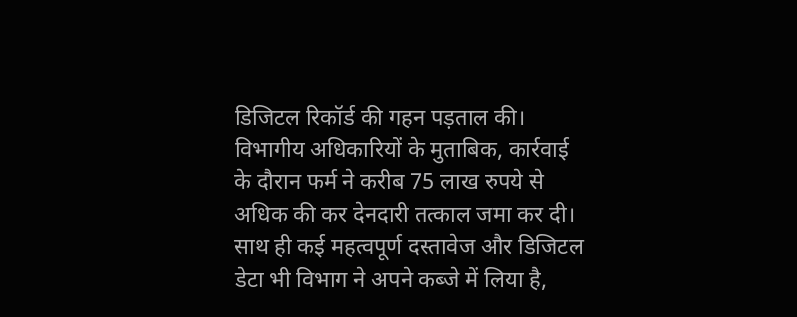डिजिटल रिकॉर्ड की गहन पड़ताल की।
विभागीय अधिकारियों के मुताबिक, कार्रवाई के दौरान फर्म ने करीब 75 लाख रुपये से अधिक की कर देनदारी तत्काल जमा कर दी। साथ ही कई महत्वपूर्ण दस्तावेज और डिजिटल डेटा भी विभाग ने अपने कब्जे में लिया है,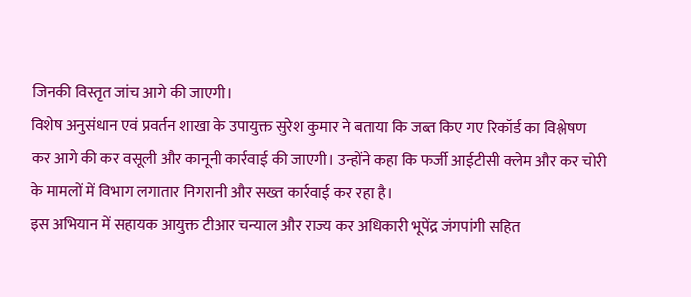जिनकी विस्तृत जांच आगे की जाएगी।
विशेष अनुसंधान एवं प्रवर्तन शाखा के उपायुक्त सुरेश कुमार ने बताया कि जब्त किए गए रिकॉर्ड का विश्लेषण कर आगे की कर वसूली और कानूनी कार्रवाई की जाएगी। उन्होंने कहा कि फर्जी आईटीसी क्लेम और कर चोरी के मामलों में विभाग लगातार निगरानी और सख्त कार्रवाई कर रहा है।
इस अभियान में सहायक आयुक्त टीआर चन्याल और राज्य कर अधिकारी भूपेंद्र जंगपांगी सहित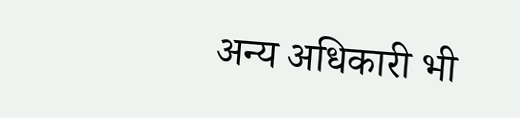अन्य अधिकारी भी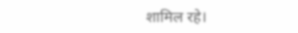शामिल रहे।